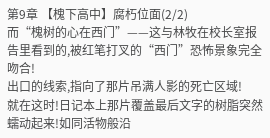第9章 【槐下高中】腐朽位面(2/2)
而“槐树的心在西门”——这与林牧在校长室报告里看到的,被红笔打叉的“西门”恐怖景象完全吻合!
出口的线索,指向了那片吊满人影的死亡区域!
就在这时!日记本上那片覆盖最后文字的树脂突然蠕动起来!如同活物般沿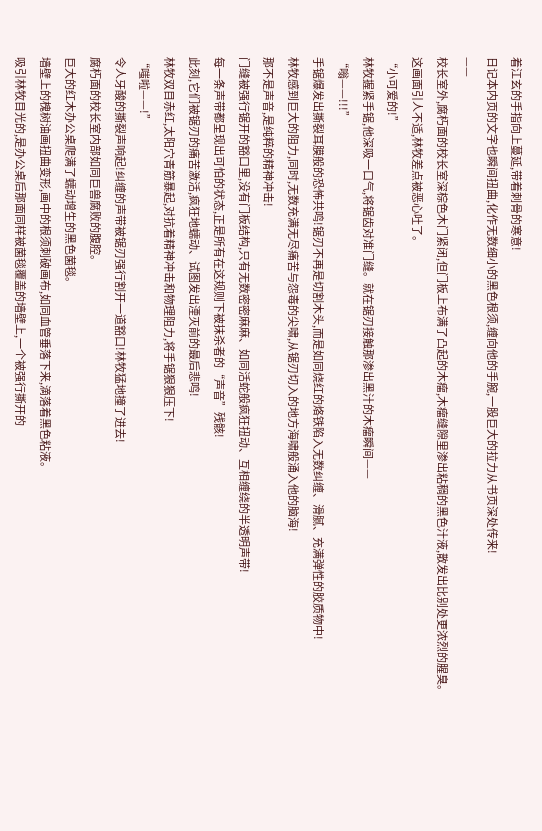着江玄的手指向上蔓延,带着刺骨的寒意!
日记本内页的文字也瞬间扭曲,化作无数细小的黑色根须,缠向他的手腕,一股巨大的拉力从书页深处传来!
——
校长室外,腐朽面的校长室深棕色木门紧闭,但门板上布满了凸起的木瘤,木瘤缝隙里渗出粘稠的黑色汁液,散发出比别处更浓烈的腥臭。
这画面引人不适,林牧差点被恶心吐了。
“小可爱的!”
林牧握紧手锯,他深吸一口气,将锯齿对准门缝。就在锯刃接触那渗出黑汁的木瘤瞬间——
“嗡——!!!”
手锯爆发出撕裂耳膜般的恐怖共鸣!锯刃不再是切割木头,而是如同烧红的烙铁陷入无数纠缠、滑腻、充满弹性的胶质物中!
林牧感到巨大的阻力,同时,无数充满无尽痛苦与怨毒的尖啸,从锯刃切入的地方海啸般涌入他的脑海!
那不是声音,是纯粹的精神冲击!
门缝被强行锯开的豁口里,没有门板结构,只有无数密密麻麻、如同活蛇般疯狂扭动、互相缠绕的半透明声带!
每一条声带都呈现出可怕的状态,正是所有在这规则下被抹杀者的“声音”残骸!
此刻,它们被锯刃的痛苦激活,疯狂地蠕动、试图发出湮灭前的最后悲鸣!
林牧双目赤红,太阳穴青筋暴起,对抗着精神冲击和物理阻力,将手锯狠狠压下!
“嗤啦——!”
令人牙酸的撕裂声响起!纠缠的声带被锯刃强行割开一道豁口!林牧猛地撞了进去!
腐朽面的校长室内部如同巨兽腐败的腹腔。
巨大的红木办公桌爬满了蠕动增生的黑色菌毯。
墙壁上的槐树油画扭曲变形,画中的根须刺破画布,如同血管垂落下来,滴落着黑色粘液。
吸引林牧目光的,是办公桌后那面同样被菌毯覆盖的墙壁上,一个被强行撕开的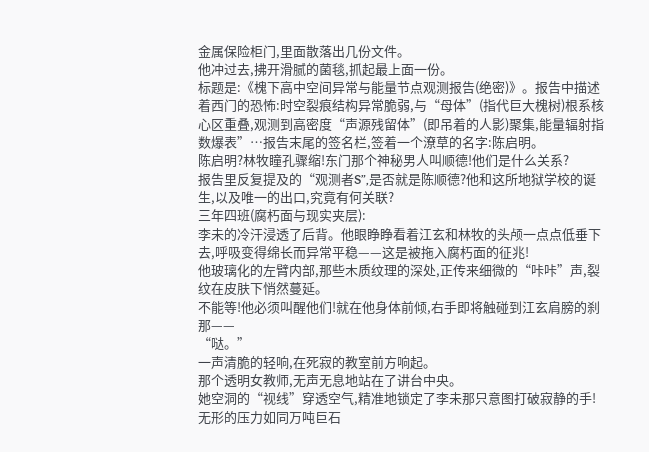金属保险柜门,里面散落出几份文件。
他冲过去,拂开滑腻的菌毯,抓起最上面一份。
标题是:《槐下高中空间异常与能量节点观测报告(绝密)》。报告中描述着西门的恐怖:时空裂痕结构异常脆弱,与“母体”(指代巨大槐树)根系核心区重叠,观测到高密度“声源残留体”(即吊着的人影)聚集,能量辐射指数爆表”…报告末尾的签名栏,签着一个潦草的名字:陈启明。
陈启明?林牧瞳孔骤缩!东门那个神秘男人叫顺德!他们是什么关系?
报告里反复提及的“观测者S”,是否就是陈顺德?他和这所地狱学校的诞生,以及唯一的出口,究竟有何关联?
三年四班(腐朽面与现实夹层):
李未的冷汗浸透了后背。他眼睁睁看着江玄和林牧的头颅一点点低垂下去,呼吸变得绵长而异常平稳——这是被拖入腐朽面的征兆!
他玻璃化的左臂内部,那些木质纹理的深处,正传来细微的“咔咔”声,裂纹在皮肤下悄然蔓延。
不能等!他必须叫醒他们!就在他身体前倾,右手即将触碰到江玄肩膀的刹那——
“哒。”
一声清脆的轻响,在死寂的教室前方响起。
那个透明女教师,无声无息地站在了讲台中央。
她空洞的“视线”穿透空气,精准地锁定了李未那只意图打破寂静的手!
无形的压力如同万吨巨石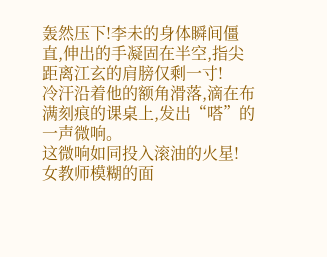轰然压下!李未的身体瞬间僵直,伸出的手凝固在半空,指尖距离江玄的肩膀仅剩一寸!
冷汗沿着他的额角滑落,滴在布满刻痕的课桌上,发出“嗒”的一声微响。
这微响如同投入滚油的火星!
女教师模糊的面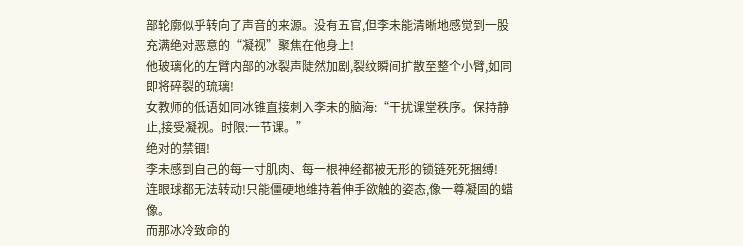部轮廓似乎转向了声音的来源。没有五官,但李未能清晰地感觉到一股充满绝对恶意的“凝视”聚焦在他身上!
他玻璃化的左臂内部的冰裂声陡然加剧,裂纹瞬间扩散至整个小臂,如同即将碎裂的琉璃!
女教师的低语如同冰锥直接刺入李未的脑海:“干扰课堂秩序。保持静止,接受凝视。时限:一节课。”
绝对的禁锢!
李未感到自己的每一寸肌肉、每一根神经都被无形的锁链死死捆缚!
连眼球都无法转动!只能僵硬地维持着伸手欲触的姿态,像一尊凝固的蜡像。
而那冰冷致命的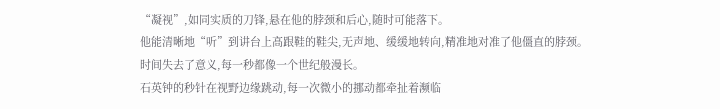“凝视”,如同实质的刀锋,悬在他的脖颈和后心,随时可能落下。
他能清晰地“听”到讲台上高跟鞋的鞋尖,无声地、缓缓地转向,精准地对准了他僵直的脖颈。
时间失去了意义,每一秒都像一个世纪般漫长。
石英钟的秒针在视野边缘跳动,每一次微小的挪动都牵扯着濒临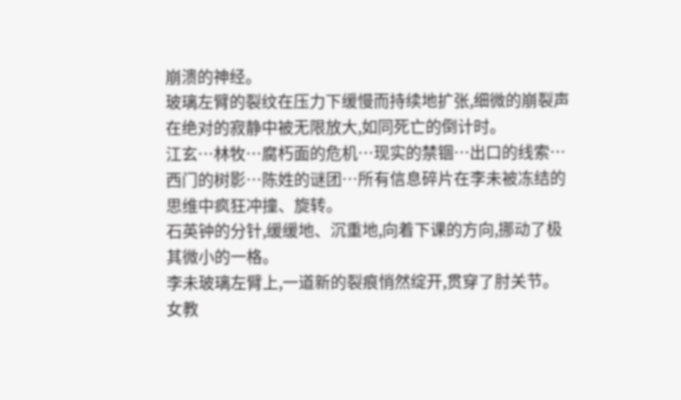崩溃的神经。
玻璃左臂的裂纹在压力下缓慢而持续地扩张,细微的崩裂声在绝对的寂静中被无限放大,如同死亡的倒计时。
江玄…林牧…腐朽面的危机…现实的禁锢…出口的线索…西门的树影…陈姓的谜团…所有信息碎片在李未被冻结的思维中疯狂冲撞、旋转。
石英钟的分针,缓缓地、沉重地,向着下课的方向,挪动了极其微小的一格。
李未玻璃左臂上,一道新的裂痕悄然绽开,贯穿了肘关节。
女教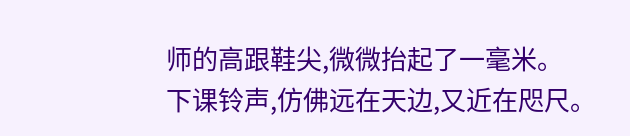师的高跟鞋尖,微微抬起了一毫米。
下课铃声,仿佛远在天边,又近在咫尺。